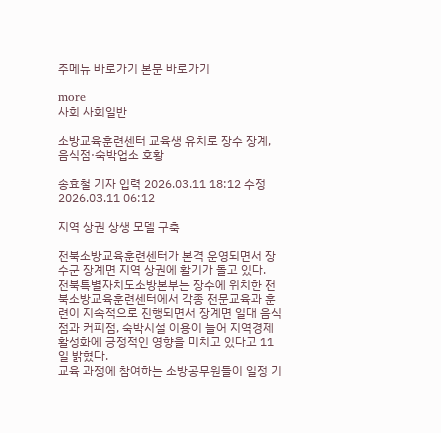주메뉴 바로가기 본문 바로가기

more
사회 사회일반

소방교육훈련센터 교육생 유치로 장수 장계, 음식점·숙박업소 호황

송효철 기자 입력 2026.03.11 18:12 수정 2026.03.11 06:12

지역 상권 상생 모델 구축

전북소방교육훈련센터가 본격 운영되면서 장수군 장계면 지역 상권에 활기가 돌고 있다.
전북특별자치도소방본부는 장수에 위치한 전북소방교육훈련센터에서 각종 전문교육과 훈련이 지속적으로 진행되면서 장계면 일대 음식점과 커피점, 숙박시설 이용이 늘어 지역경제 활성화에 긍정적인 영향을 미치고 있다고 11일 밝혔다.
교육 과정에 참여하는 소방공무원들이 일정 기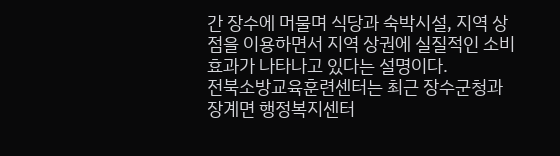간 장수에 머물며 식당과 숙박시설, 지역 상점을 이용하면서 지역 상권에 실질적인 소비 효과가 나타나고 있다는 설명이다.
전북소방교육훈련센터는 최근 장수군청과 장계면 행정복지센터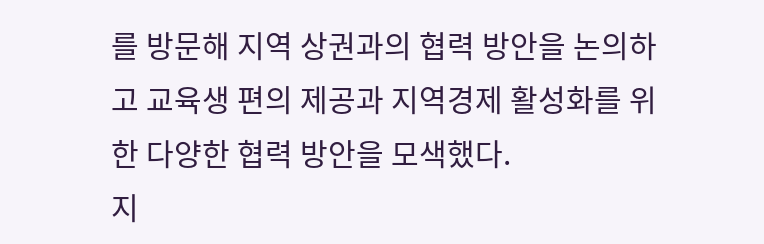를 방문해 지역 상권과의 협력 방안을 논의하고 교육생 편의 제공과 지역경제 활성화를 위한 다양한 협력 방안을 모색했다.
지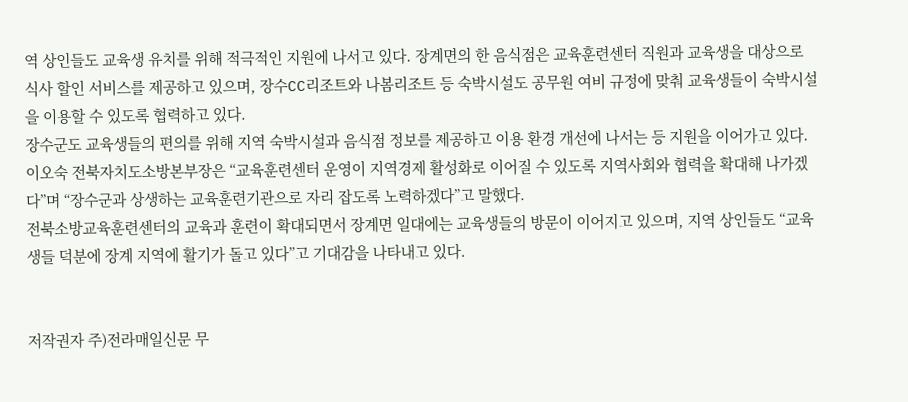역 상인들도 교육생 유치를 위해 적극적인 지원에 나서고 있다. 장계면의 한 음식점은 교육훈련센터 직원과 교육생을 대상으로 식사 할인 서비스를 제공하고 있으며, 장수CC리조트와 나봄리조트 등 숙박시설도 공무원 여비 규정에 맞춰 교육생들이 숙박시설을 이용할 수 있도록 협력하고 있다.
장수군도 교육생들의 편의를 위해 지역 숙박시설과 음식점 정보를 제공하고 이용 환경 개선에 나서는 등 지원을 이어가고 있다.
이오숙 전북자치도소방본부장은 “교육훈련센터 운영이 지역경제 활성화로 이어질 수 있도록 지역사회와 협력을 확대해 나가겠다”며 “장수군과 상생하는 교육훈련기관으로 자리 잡도록 노력하겠다”고 말했다.
전북소방교육훈련센터의 교육과 훈련이 확대되면서 장계면 일대에는 교육생들의 방문이 이어지고 있으며, 지역 상인들도 “교육생들 덕분에 장계 지역에 활기가 돌고 있다”고 기대감을 나타내고 있다.


저작권자 주)전라매일신문 무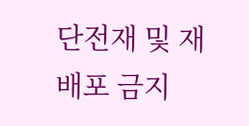단전재 및 재배포 금지